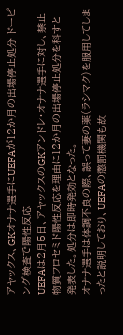アヤックス、GKオナナ選手にUEFAが12か月の出場停止処分 ドーピング検査で陽性反応
UEFAは2月5日、アヤックスのGKアンドレ・オナナ選手に対し、禁止物質フロセミド陽性反応を理由に12か月の出場停止処分を科すと発表した。処分は即時発効となった。
オナナ選手は体調不良の際、誤って妻の薬(ラシマク)を服用してしまったと説明しており、UEFAの懲罰機関も故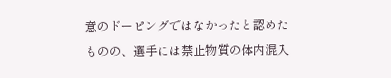意のドーピングではなかったと認めたものの、選手には禁止物質の体内混入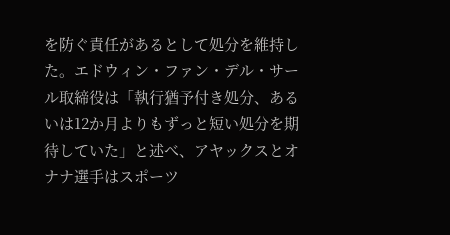を防ぐ責任があるとして処分を維持した。エドウィン・ファン・デル・サール取締役は「執行猶予付き処分、あるいは12か月よりもずっと短い処分を期待していた」と述べ、アヤックスとオナナ選手はスポーツ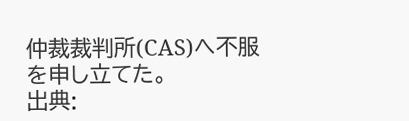仲裁裁判所(CAS)へ不服を申し立てた。
出典: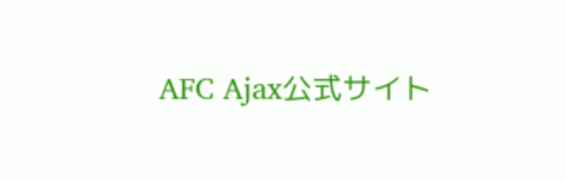AFC Ajax公式サイト